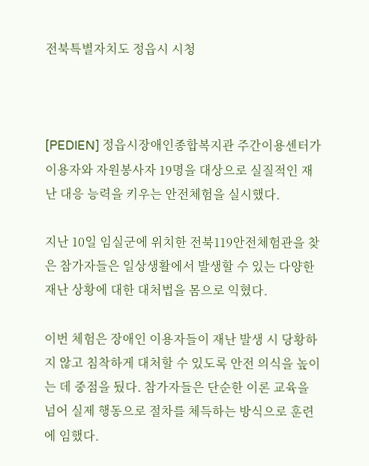전북특별자치도 정읍시 시청



[PEDIEN] 정읍시장애인종합복지관 주간이용센터가 이용자와 자원봉사자 19명을 대상으로 실질적인 재난 대응 능력을 키우는 안전체험을 실시했다.

지난 10일 임실군에 위치한 전북119안전체험관을 찾은 참가자들은 일상생활에서 발생할 수 있는 다양한 재난 상황에 대한 대처법을 몸으로 익혔다.

이번 체험은 장애인 이용자들이 재난 발생 시 당황하지 않고 침착하게 대처할 수 있도록 안전 의식을 높이는 데 중점을 뒀다. 참가자들은 단순한 이론 교육을 넘어 실제 행동으로 절차를 체득하는 방식으로 훈련에 임했다.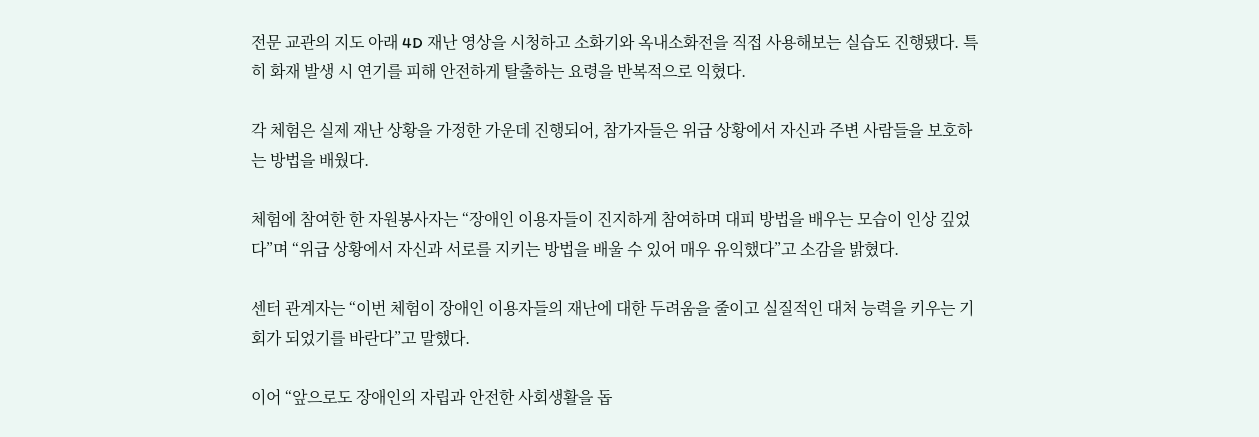전문 교관의 지도 아래 4D 재난 영상을 시청하고 소화기와 옥내소화전을 직접 사용해보는 실습도 진행됐다. 특히 화재 발생 시 연기를 피해 안전하게 탈출하는 요령을 반복적으로 익혔다.

각 체험은 실제 재난 상황을 가정한 가운데 진행되어, 참가자들은 위급 상황에서 자신과 주변 사람들을 보호하는 방법을 배웠다.

체험에 참여한 한 자원봉사자는 “장애인 이용자들이 진지하게 참여하며 대피 방법을 배우는 모습이 인상 깊었다”며 “위급 상황에서 자신과 서로를 지키는 방법을 배울 수 있어 매우 유익했다”고 소감을 밝혔다.

센터 관계자는 “이번 체험이 장애인 이용자들의 재난에 대한 두려움을 줄이고 실질적인 대처 능력을 키우는 기회가 되었기를 바란다”고 말했다.

이어 “앞으로도 장애인의 자립과 안전한 사회생활을 돕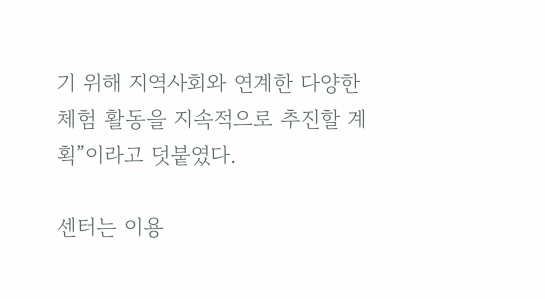기 위해 지역사회와 연계한 다양한 체험 활동을 지속적으로 추진할 계획”이라고 덧붙였다.

센터는 이용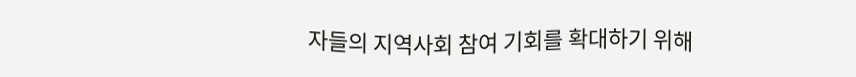자들의 지역사회 참여 기회를 확대하기 위해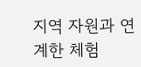지역 자원과 연계한 체험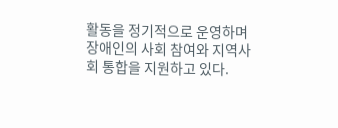활동을 정기적으로 운영하며 장애인의 사회 참여와 지역사회 통합을 지원하고 있다.